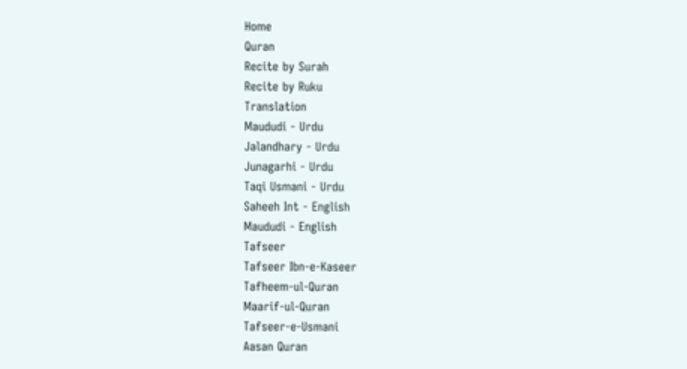Home
Quran
Recite by Surah
Recite by Ruku
Translation
Maududi - Urdu
Jalandhary - Urdu
Junagarhi - Urdu
Taqi Usmani - Urdu
Saheeh Int - English
Maududi - English
Tafseer
Tafseer Ibn-e-Kaseer
Tafheem-ul-Quran
Maarif-ul-Quran
Tafseer-e-Usmani
Aasan Quran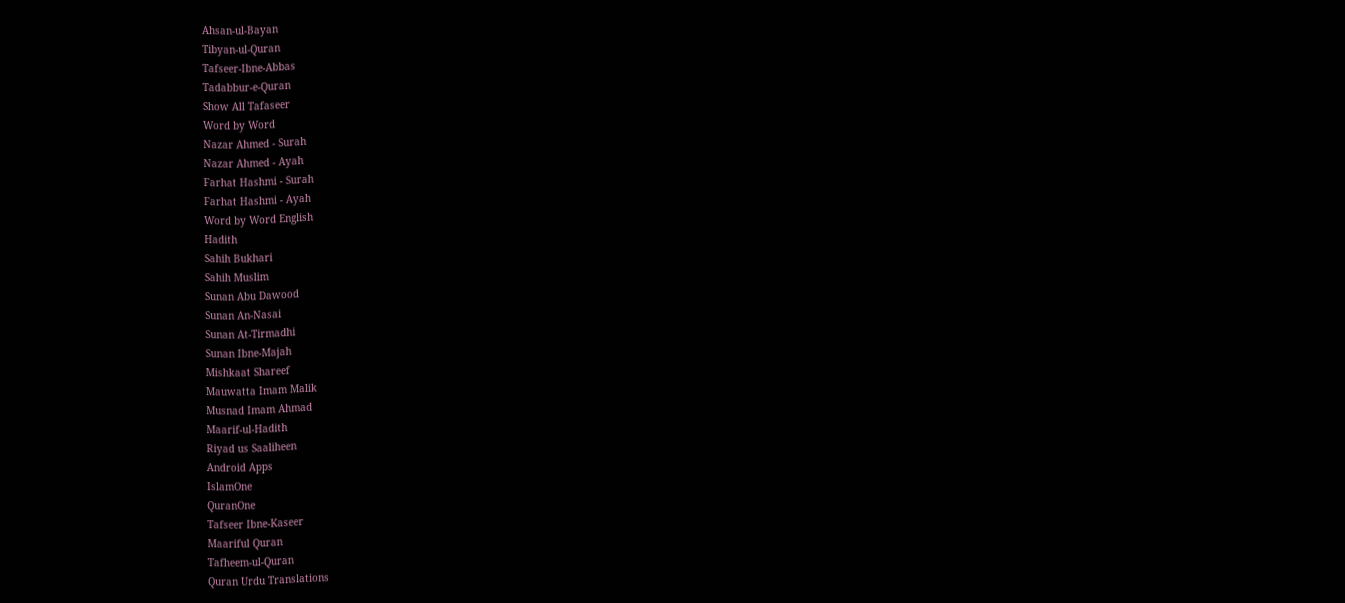Ahsan-ul-Bayan
Tibyan-ul-Quran
Tafseer-Ibne-Abbas
Tadabbur-e-Quran
Show All Tafaseer
Word by Word
Nazar Ahmed - Surah
Nazar Ahmed - Ayah
Farhat Hashmi - Surah
Farhat Hashmi - Ayah
Word by Word English
Hadith
Sahih Bukhari
Sahih Muslim
Sunan Abu Dawood
Sunan An-Nasai
Sunan At-Tirmadhi
Sunan Ibne-Majah
Mishkaat Shareef
Mauwatta Imam Malik
Musnad Imam Ahmad
Maarif-ul-Hadith
Riyad us Saaliheen
Android Apps
IslamOne
QuranOne
Tafseer Ibne-Kaseer
Maariful Quran
Tafheem-ul-Quran
Quran Urdu Translations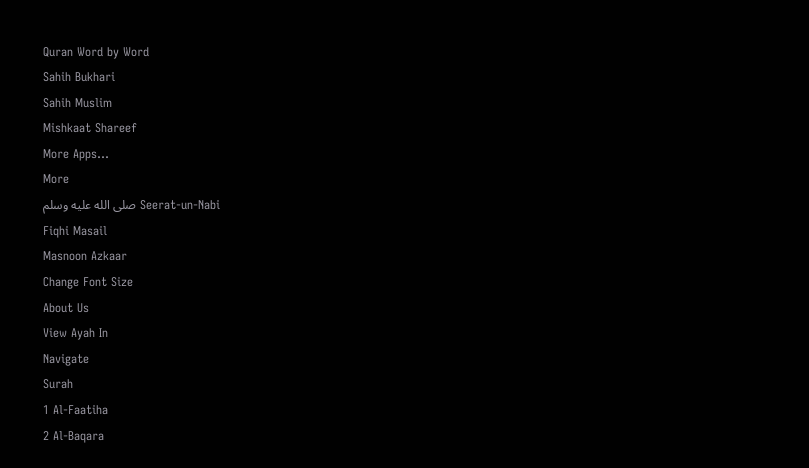Quran Word by Word
Sahih Bukhari
Sahih Muslim
Mishkaat Shareef
More Apps...
More
Seerat-un-Nabi صلى الله عليه وسلم
Fiqhi Masail
Masnoon Azkaar
Change Font Size
About Us
View Ayah In
Navigate
Surah
1 Al-Faatiha
2 Al-Baqara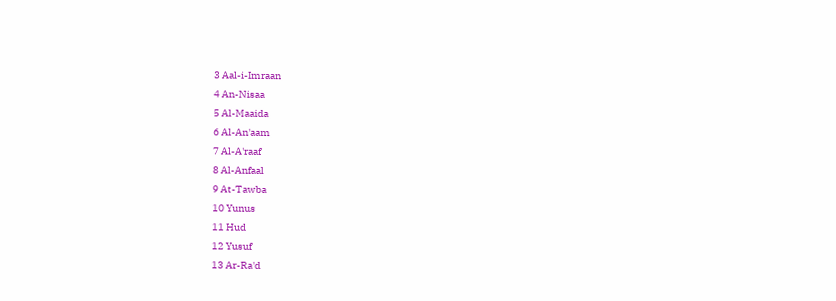3 Aal-i-Imraan
4 An-Nisaa
5 Al-Maaida
6 Al-An'aam
7 Al-A'raaf
8 Al-Anfaal
9 At-Tawba
10 Yunus
11 Hud
12 Yusuf
13 Ar-Ra'd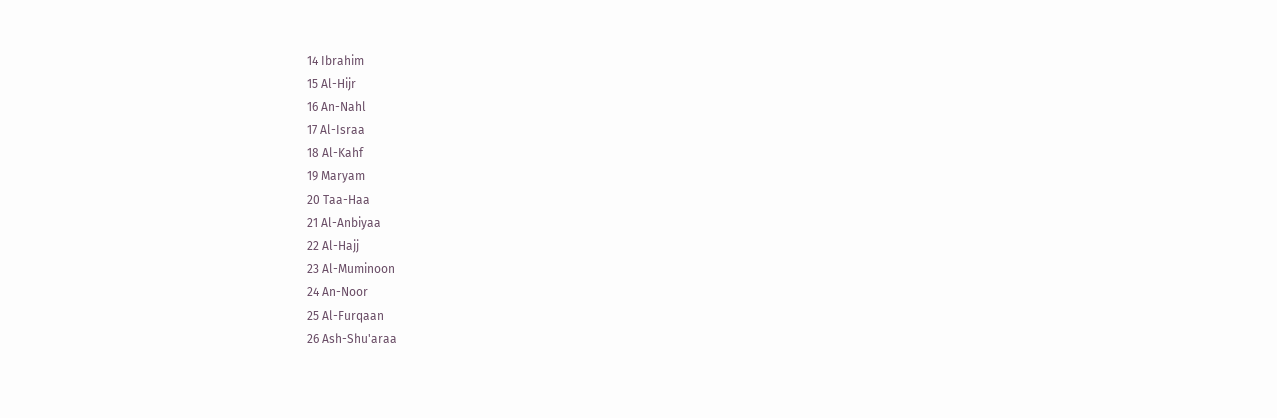14 Ibrahim
15 Al-Hijr
16 An-Nahl
17 Al-Israa
18 Al-Kahf
19 Maryam
20 Taa-Haa
21 Al-Anbiyaa
22 Al-Hajj
23 Al-Muminoon
24 An-Noor
25 Al-Furqaan
26 Ash-Shu'araa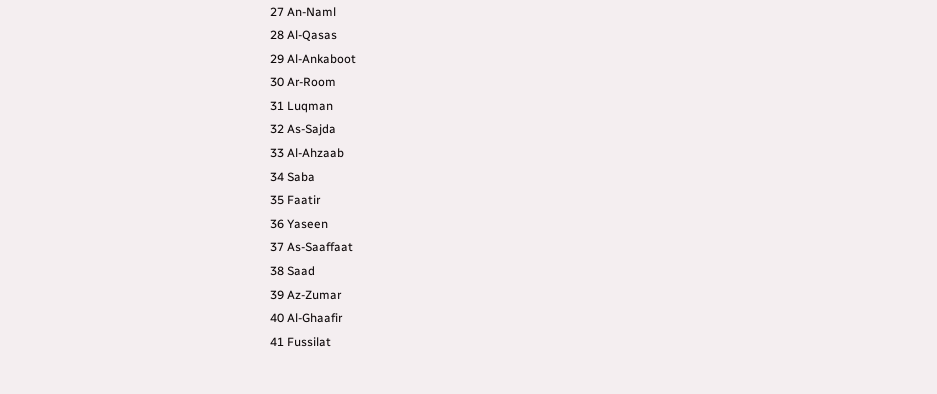27 An-Naml
28 Al-Qasas
29 Al-Ankaboot
30 Ar-Room
31 Luqman
32 As-Sajda
33 Al-Ahzaab
34 Saba
35 Faatir
36 Yaseen
37 As-Saaffaat
38 Saad
39 Az-Zumar
40 Al-Ghaafir
41 Fussilat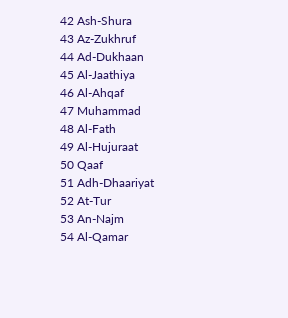42 Ash-Shura
43 Az-Zukhruf
44 Ad-Dukhaan
45 Al-Jaathiya
46 Al-Ahqaf
47 Muhammad
48 Al-Fath
49 Al-Hujuraat
50 Qaaf
51 Adh-Dhaariyat
52 At-Tur
53 An-Najm
54 Al-Qamar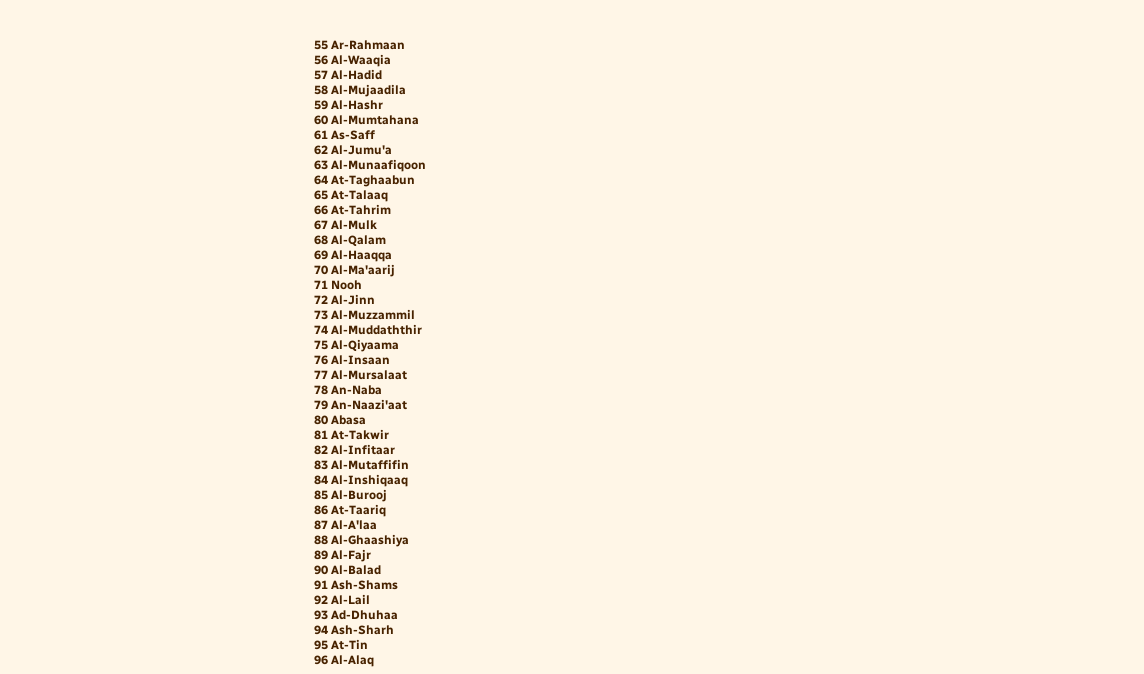55 Ar-Rahmaan
56 Al-Waaqia
57 Al-Hadid
58 Al-Mujaadila
59 Al-Hashr
60 Al-Mumtahana
61 As-Saff
62 Al-Jumu'a
63 Al-Munaafiqoon
64 At-Taghaabun
65 At-Talaaq
66 At-Tahrim
67 Al-Mulk
68 Al-Qalam
69 Al-Haaqqa
70 Al-Ma'aarij
71 Nooh
72 Al-Jinn
73 Al-Muzzammil
74 Al-Muddaththir
75 Al-Qiyaama
76 Al-Insaan
77 Al-Mursalaat
78 An-Naba
79 An-Naazi'aat
80 Abasa
81 At-Takwir
82 Al-Infitaar
83 Al-Mutaffifin
84 Al-Inshiqaaq
85 Al-Burooj
86 At-Taariq
87 Al-A'laa
88 Al-Ghaashiya
89 Al-Fajr
90 Al-Balad
91 Ash-Shams
92 Al-Lail
93 Ad-Dhuhaa
94 Ash-Sharh
95 At-Tin
96 Al-Alaq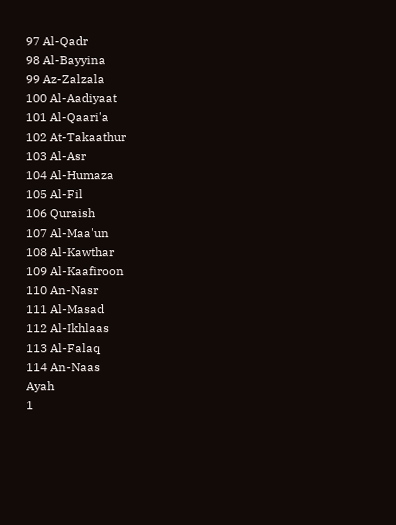97 Al-Qadr
98 Al-Bayyina
99 Az-Zalzala
100 Al-Aadiyaat
101 Al-Qaari'a
102 At-Takaathur
103 Al-Asr
104 Al-Humaza
105 Al-Fil
106 Quraish
107 Al-Maa'un
108 Al-Kawthar
109 Al-Kaafiroon
110 An-Nasr
111 Al-Masad
112 Al-Ikhlaas
113 Al-Falaq
114 An-Naas
Ayah
1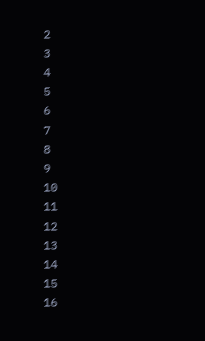2
3
4
5
6
7
8
9
10
11
12
13
14
15
16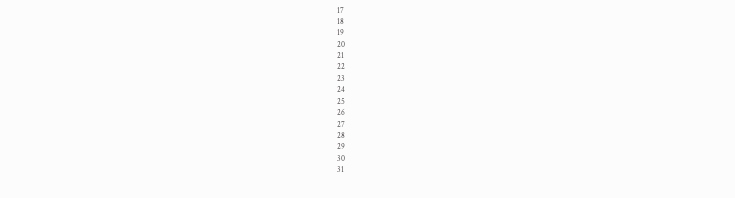17
18
19
20
21
22
23
24
25
26
27
28
29
30
31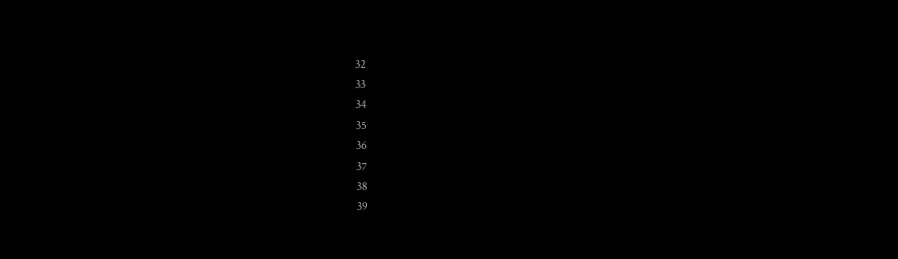32
33
34
35
36
37
38
39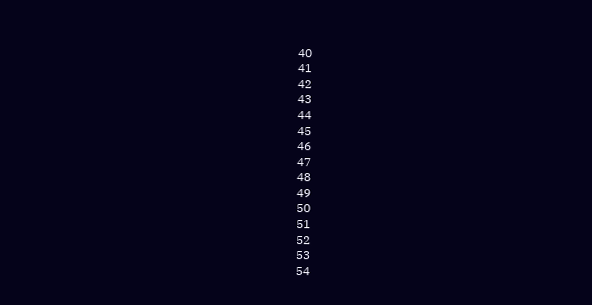40
41
42
43
44
45
46
47
48
49
50
51
52
53
54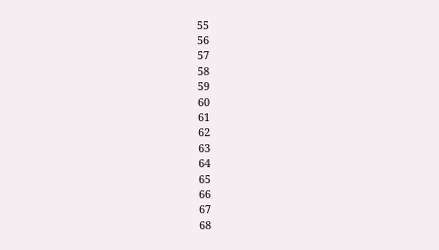55
56
57
58
59
60
61
62
63
64
65
66
67
68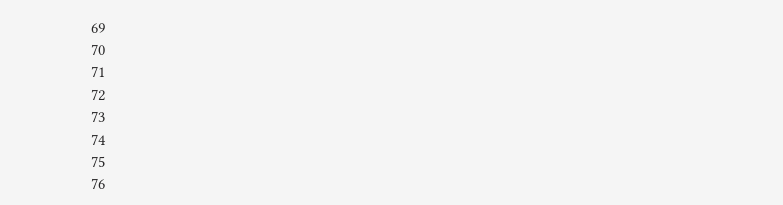69
70
71
72
73
74
75
76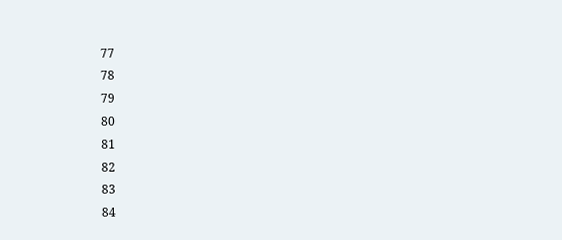77
78
79
80
81
82
83
84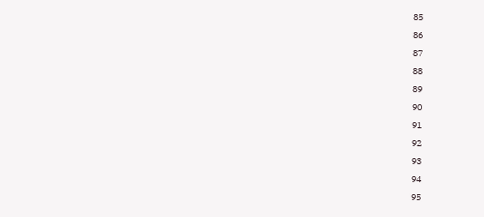85
86
87
88
89
90
91
92
93
94
95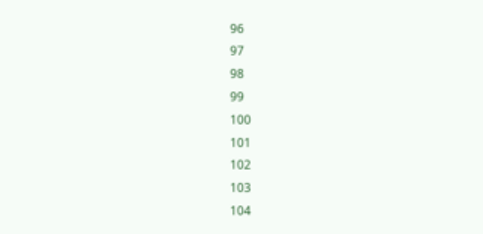96
97
98
99
100
101
102
103
104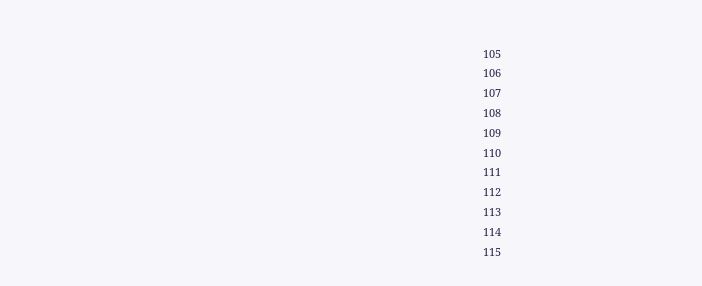105
106
107
108
109
110
111
112
113
114
115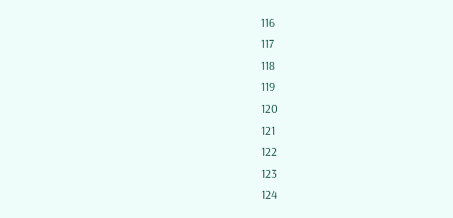116
117
118
119
120
121
122
123
124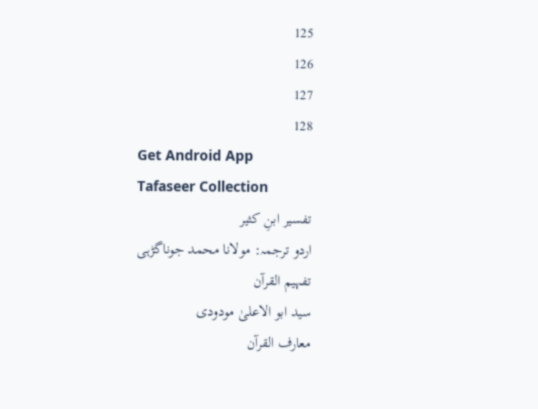125
126
127
128
Get Android App
Tafaseer Collection
تفسیر ابنِ کثیر
اردو ترجمہ: مولانا محمد جوناگڑہی
تفہیم القرآن
سید ابو الاعلیٰ مودودی
معارف القرآن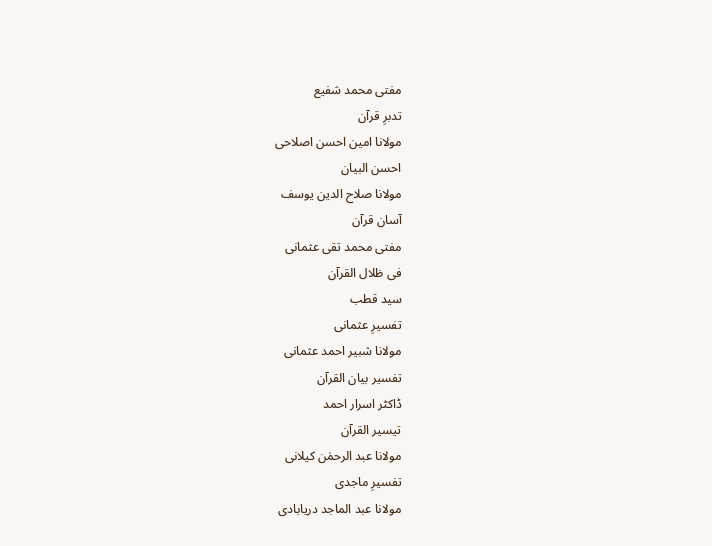مفتی محمد شفیع
تدبرِ قرآن
مولانا امین احسن اصلاحی
احسن البیان
مولانا صلاح الدین یوسف
آسان قرآن
مفتی محمد تقی عثمانی
فی ظلال القرآن
سید قطب
تفسیرِ عثمانی
مولانا شبیر احمد عثمانی
تفسیر بیان القرآن
ڈاکٹر اسرار احمد
تیسیر القرآن
مولانا عبد الرحمٰن کیلانی
تفسیرِ ماجدی
مولانا عبد الماجد دریابادی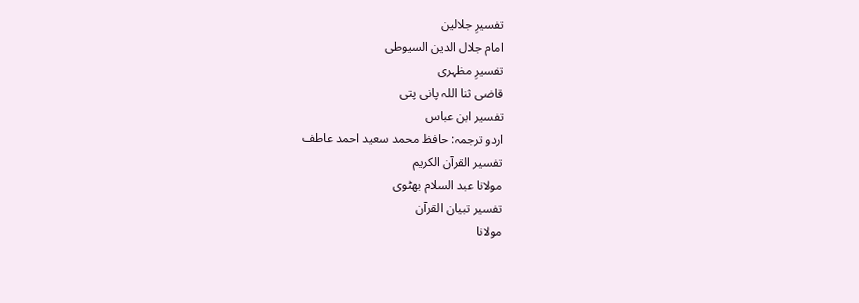تفسیرِ جلالین
امام جلال الدین السیوطی
تفسیرِ مظہری
قاضی ثنا اللہ پانی پتی
تفسیر ابن عباس
اردو ترجمہ: حافظ محمد سعید احمد عاطف
تفسیر القرآن الکریم
مولانا عبد السلام بھٹوی
تفسیر تبیان القرآن
مولانا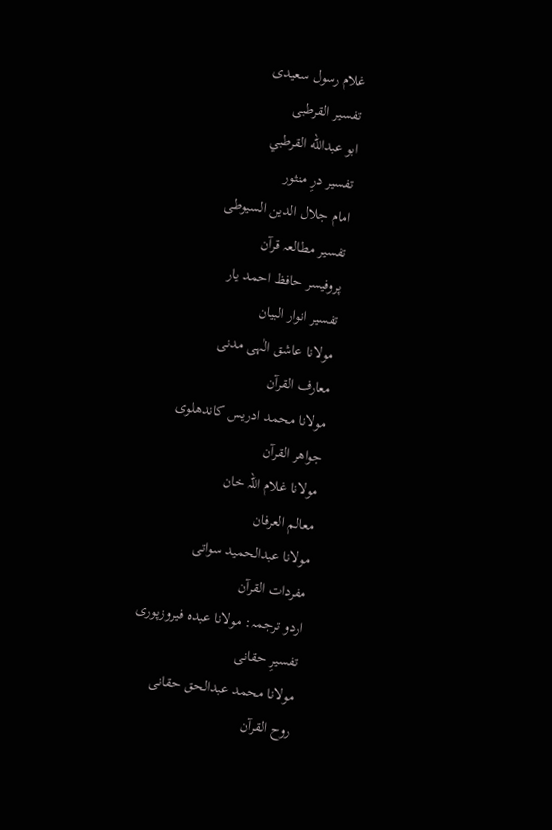غلام رسول سعیدی
تفسیر القرطبی
ابو عبدالله القرطبي
تفسیر درِ منثور
امام جلال الدین السیوطی
تفسیر مطالعہ قرآن
پروفیسر حافظ احمد یار
تفسیر انوار البیان
مولانا عاشق الٰہی مدنی
معارف القرآن
مولانا محمد ادریس کاندھلوی
جواھر القرآن
مولانا غلام اللہ خان
معالم العرفان
مولانا عبدالحمید سواتی
مفردات القرآن
اردو ترجمہ: مولانا عبدہ فیروزپوری
تفسیرِ حقانی
مولانا محمد عبدالحق حقانی
روح القرآن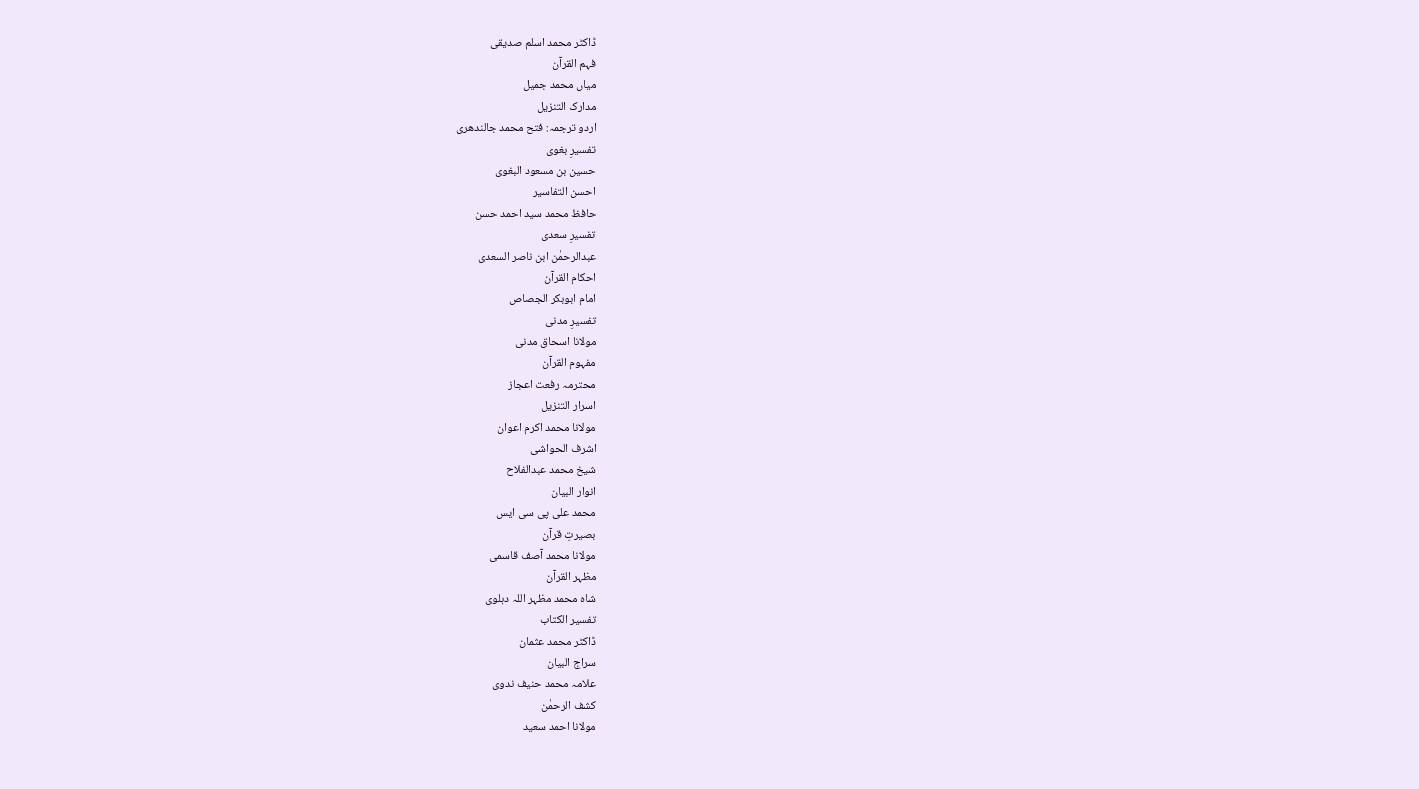ڈاکٹر محمد اسلم صدیقی
فہم القرآن
میاں محمد جمیل
مدارک التنزیل
اردو ترجمہ: فتح محمد جالندھری
تفسیرِ بغوی
حسین بن مسعود البغوی
احسن التفاسیر
حافظ محمد سید احمد حسن
تفسیرِ سعدی
عبدالرحمٰن ابن ناصر السعدی
احکام القرآن
امام ابوبکر الجصاص
تفسیرِ مدنی
مولانا اسحاق مدنی
مفہوم القرآن
محترمہ رفعت اعجاز
اسرار التنزیل
مولانا محمد اکرم اعوان
اشرف الحواشی
شیخ محمد عبدالفلاح
انوار البیان
محمد علی پی سی ایس
بصیرتِ قرآن
مولانا محمد آصف قاسمی
مظہر القرآن
شاہ محمد مظہر اللہ دہلوی
تفسیر الکتاب
ڈاکٹر محمد عثمان
سراج البیان
علامہ محمد حنیف ندوی
کشف الرحمٰن
مولانا احمد سعید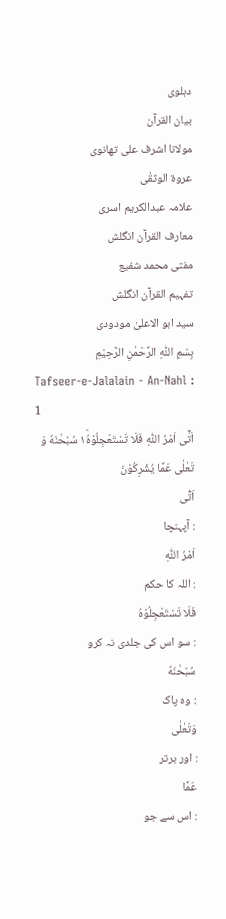دہلوی
بیان القرآن
مولانا اشرف علی تھانوی
عروۃ الوثقٰی
علامہ عبدالکریم اسری
معارف القرآن انگلش
مفتی محمد شفیع
تفہیم القرآن انگلش
سید ابو الاعلیٰ مودودی
بِسْمِ اللّٰهِ الرَّحْمٰنِ الرَّحِيْمِ
Tafseer-e-Jalalain - An-Nahl : 1
اَتٰۤى اَمْرُ اللّٰهِ فَلَا تَسْتَعْجِلُوْهُ١ؕ سُبْحٰنَهٗ وَ تَعٰلٰى عَمَّا یُشْرِكُوْنَ
اَتٰٓى
: آپہنچا
اَمْرُ اللّٰهِ
: اللہ کا حکم
فَلَا تَسْتَعْجِلُوْهُ
: سو اس کی جلدی نہ کرو
سُبْحٰنَهٗ
: وہ پاک
وَتَعٰلٰى
: اور برتر
عَمَّا
: اس سے جو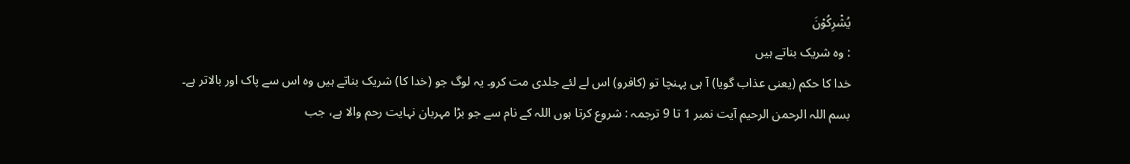يُشْرِكُوْنَ
: وہ شریک بناتے ہیں
خدا کا حکم (یعنی عذاب گویا) آ ہی پہنچا تو (کافرو) اس لے لئے جلدی مت کرو۔ یہ لوگ جو (خدا کا) شریک بناتے ہیں وہ اس سے پاک اور بالاتر ہے۔
بسم اللہ الرحمن الرحیم آیت نمبر 1 تا 9 ترجمہ : شروع کرتا ہوں اللہ کے نام سے جو بڑا مہربان نہایت رحم والا ہے، جب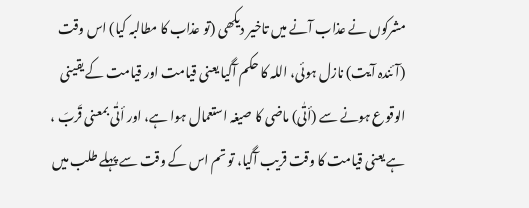مشرکوں نے عذاب آنے میں تاخیر دیکھی (تو عذاب کا مطالبہ کیا) اس وقت (آئندہ آیت) نازل ہوئی، اللہ کا حکم آگیا یعنی قیامت اور قیامت کے یقینی الوقوع ہونے سے (أتٰی) ماضی کا صیغہ استعمال ہوا ہے، اور أتٰی بمعنی قَربَ ، ہے یعنی قیامت کا وقت قریب آگیا، تو تم اس کے وقت سے پہلے طلب میں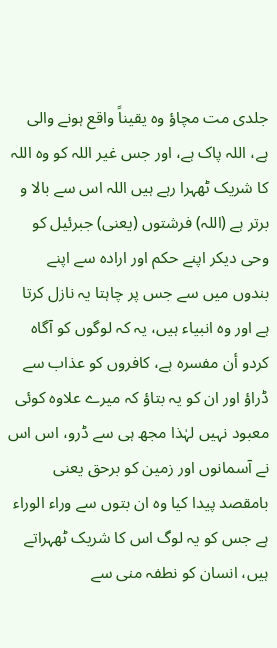جلدی مت مچاؤ وہ یقیناً واقع ہونے والی ہے، اللہ پاک ہے، اور جس غیر اللہ کو وہ اللہ کا شریک ٹھہرا رہے ہیں اللہ اس سے بالا و برتر ہے (اللہ) فرشتوں (یعنی) جبرئیل کو وحی دیکر اپنے حکم اور ارادہ سے اپنے بندوں میں سے جس پر چاہتا یہ نازل کرتا ہے اور وہ انبیاء ہیں، یہ کہ لوگوں کو آگاہ کردو أن مفسرہ ہے، کافروں کو عذاب سے ڈراؤ اور ان کو یہ بتاؤ کہ میرے علاوہ کوئی معبود نہیں لہٰذا مجھ ہی سے ڈرو، اس اس نے آسمانوں اور زمین کو برحق یعنی بامقصد پیدا کیا وہ ان بتوں سے وراء الوراء ہے جس کو یہ لوگ اس کا شریک ٹھہراتے ہیں، انسان کو نطفہ منی سے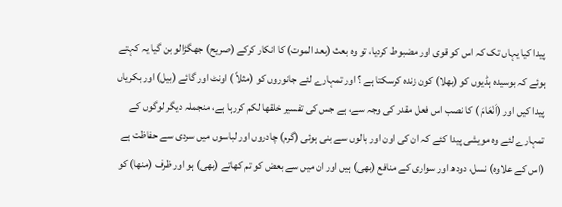پیدا کیا یہاں تک کہ اس کو قوی اور مضبوط کردیا، تو وہ بعث (بعد الموت) کا انکار کرکے (صریح) جھگڑالو بن گیا یہ کہتے ہوئے کہ بوسیدہ ہڈیوں کو (بھلا) کون زندہ کرسکتا ہے ؟ اور تمہارے لئے جانوروں کو (مثلاً ) اونٹ اور گائے (بیل) اور بکریاں پیدا کیں اور (اَنْعَامَ ) کا نصب اس فعل مقدر کی وجہ سے، ہے جس کی تفسیر خلقھا لکم کررہا ہے، منجملہ دیگر لوگوں کے تمہارے لئے وہ مویشی پیدا کئے کہ ان کی اون اور بالوں سے بنی ہوئی (گرم) چادروں اور لباسوں میں سردی سے حفاظت ہے (اس کے علاوہ) نسل، دودھ اور سواری کے منافع (بھی) ہیں اور ان میں سے بعض کو تم کھاتے (بھی) ہو اور ظرف (منھا) کو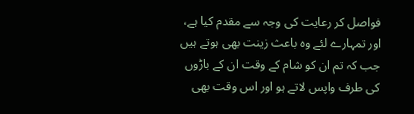فواصل کر رعایت کی وجہ سے مقدم کیا ہے، اور تمہارے لئے وہ باعث زینت بھی ہوتے ہیں جب کہ تم ان کو شام کے وقت ان کے باڑوں کی طرف واپس لاتے ہو اور اس وقت بھی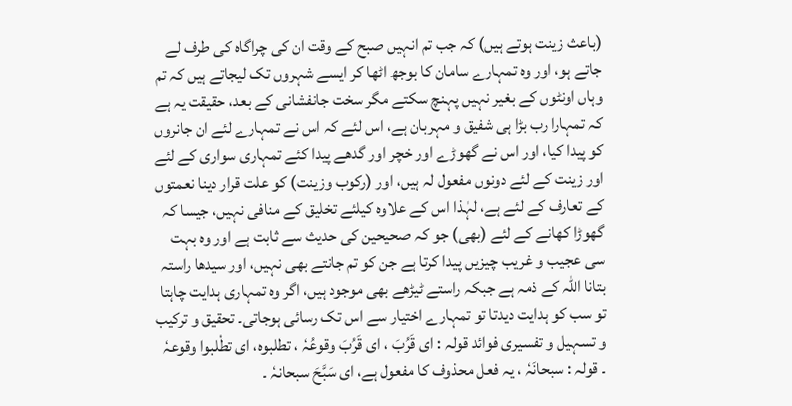(باعث زینت ہوتے ہیں) کہ جب تم انہیں صبح کے وقت ان کی چراگاہ کی طرف لے جاتے ہو، اور وہ تمہارے سامان کا بوجھ اٹھا کر ایسے شہروں تک لیجاتے ہیں کہ تم وہاں اونٹوں کے بغیر نہیں پہنچ سکتے مگر سخت جانفشانی کے بعد، حقیقت یہ ہے کہ تمہارا رب بڑا ہی شفیق و مہربان ہے، اس لئے کہ اس نے تمہارے لئے ان جانروں کو پیدا کیا، اور اس نے گھوڑے اور خچر اور گدھے پیدا کئے تمہاری سواری کے لئے اور زینت کے لئے دونوں مفعول لہ ہیں، اور (رکوب وزینت) کو علت قرار دینا نعمتوں کے تعارف کے لئے ہے، لہٰذا اس کے علاوہ کیلئے تخلیق کے منافی نہیں، جیسا کہ گھوڑا کھانے کے لئے (بھی) جو کہ صحیحین کی حدیث سے ثابت ہے اور وہ بہت سی عجیب و غریب چیزیں پیدا کرتا ہے جن کو تم جانتے بھی نہیں، اور سیدھا راستہ بتانا اللہ کے ذمہ ہے جبکہ راستے ٹیڑھے بھی موجود ہیں، اگر وہ تمہاری ہدایت چاہتا تو سب کو ہدایت دیدتا تو تمہارے اختیار سے اس تک رسائی ہوجاتی۔ تحقیق و ترکیب و تسہیل و تفسیری فوائد قولہ : ای قَرُبَ ، ای قَرُبَ وقوعُہٗ ، تطلبوہ، ای تطْلبوا وقوعہٗ ۔ قولہ : سبحانَہٗ ، یہ فعل محذوف کا مفعول ہے، ای سَبَّحَ سبحانہٗ ۔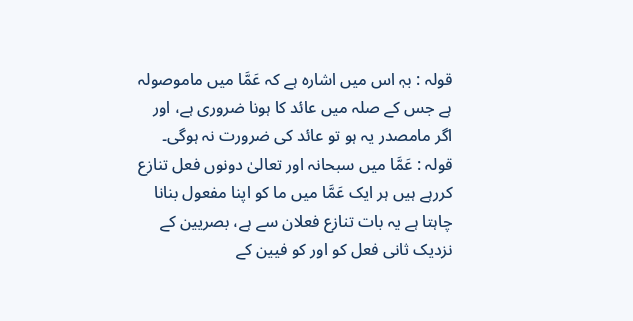قولہ : بہٖ اس میں اشارہ ہے کہ عَمَّا میں ماموصولہ ہے جس کے صلہ میں عائد کا ہونا ضروری ہے، اور اگر مامصدر یہ ہو تو عائد کی ضرورت نہ ہوگی۔ قولہ : عَمَّا میں سبحانہ اور تعالیٰ دونوں فعل تنازع کررہے ہیں ہر ایک عَمَّا میں ما کو اپنا مفعول بنانا چاہتا ہے یہ بات تنازع فعلان سے ہے، بصریین کے نزدیک ثانی فعل کو اور کو فیین کے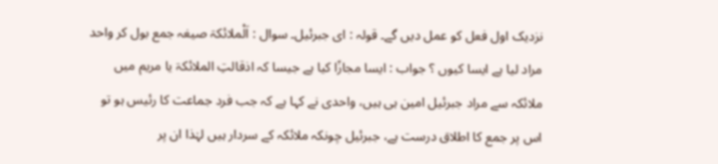نزدیک اول فعل کو عمل دیں گے۔ قولہ : ای جبرئیل۔ سوال : اَلْملائکۃ صیغہ جمع بول کر واحد مراد لیا ہے ایسا کیوں ؟ جواب : ایسا مجازًا کیا ہے جیسا کہ اذقالتِ الملائکۃ یا مریم میں ملائکہ سے مراد جبرئیل امین ہی ہیں، واحدی نے کہا ہے کہ جب فرد جماعت کا رئیس ہو تو اس پر جمع کا اطلاق درست ہے، جبرئیل چونکہ ملائکہ کے سردار ہیں لہٰذا ان پر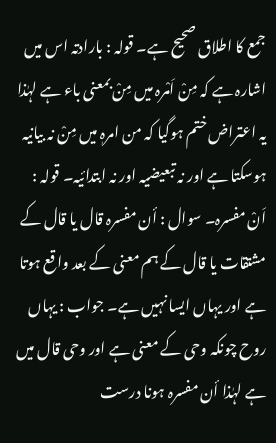جمع کا اطلاق صحیح ہے۔ قولہ : بارادتہ اس میں اشارہ ہے کہ مِنْ اَمْرہ میں مِنْ بمعنی باء ہے لہٰذا یہ اعتراض ختم ہوگیا کہ من امرہٖ میں مِنْ نہ بیانیہ ہوسکتا ہے اور نہ تبعیضیہ اور نہ ابتدائیہ۔ قولہ : اَنْ مفسرہ۔ سوال : أن مفسرہ قال یا قال کے مشتقات یا قال کے ہم معنی کے بعد واقع ہوتا ہے اور یہاں ایسا نہیں ہے۔ جواب : یہاں روح چونکہ وحی کے معنی ہے اور وحی قال میں ہے لہٰذا أن مفسرہ ہونا درست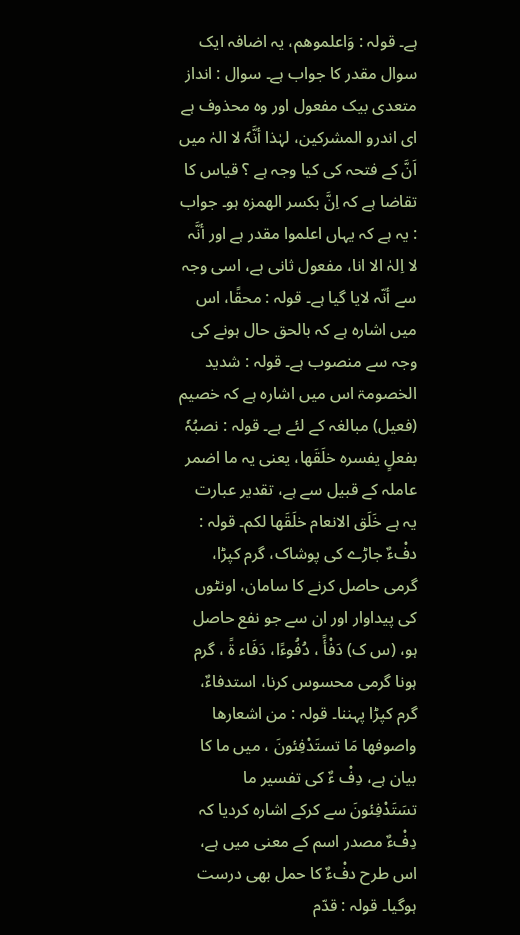ہے۔ قولہ : وَاعلموھم، یہ اضافہ ایک سوال مقدر کا جواب ہے۔ سوال : انداز متعدی بیک مفعول اور وہ محذوف ہے ای اندرو المشرکین، لہٰذا أنَّہٗ لا الہٰ میں اَنَّ کے فتحہ کی کیا وجہ ہے ؟ قیاس کا تقاضا ہے کہ اِنَّ بکسر الھمزہ ہو۔ جواب : یہ ہے کہ یہاں اعلموا مقدر ہے اور أنَّہ لا اِلہٰ الا انا، مفعول ثانی ہے، اسی وجہ سے أنّہ لایا گیا ہے۔ قولہ : محقًا، اس میں اشارہ ہے کہ بالحق حال ہونے کی وجہ سے منصوب ہے۔ قولہ : شدید الخصومۃ اس میں اشارہ ہے کہ خصیم (فعیل) مبالغہ کے لئے ہے۔ قولہ : نصبُہٗ بفعلٍ یفسرہ خلَقَھا، یعنی یہ ما اضمر عاملہ کے قبیل سے ہے، تقدیر عبارت یہ ہے خَلَق الانعام خلَقَھا لکم۔ قولہ : دفْءٌ جاڑے کی پوشاک، گرم کپڑا، گرمی حاصل کرنے کا سامان، اونٹوں کی پیداوار اور ان سے جو نفع حاصل ہو، (س ک) دَفْأً ، دُفُوءًا، دَفَاء ۃً ، گرم ہونا گرمی محسوس کرنا، استدفاءٌ، گرم کپڑا پہننا۔ قولہ : من اشعارھا واصوفھا مَا تستَدْفِئونَ ، میں ما کا بیان ہے، دِفْ ءٌ کی تفسیر ما تسَتَدْفِئونَ سے کرکے اشارہ کردیا کہ دِفْءٌ مصدر اسم کے معنی میں ہے، اس طرح دفْءٌ کا حمل بھی درست ہوگیا۔ قولہ : قدّم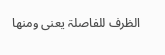الظرف للفاصلۃ یعنی ومنھا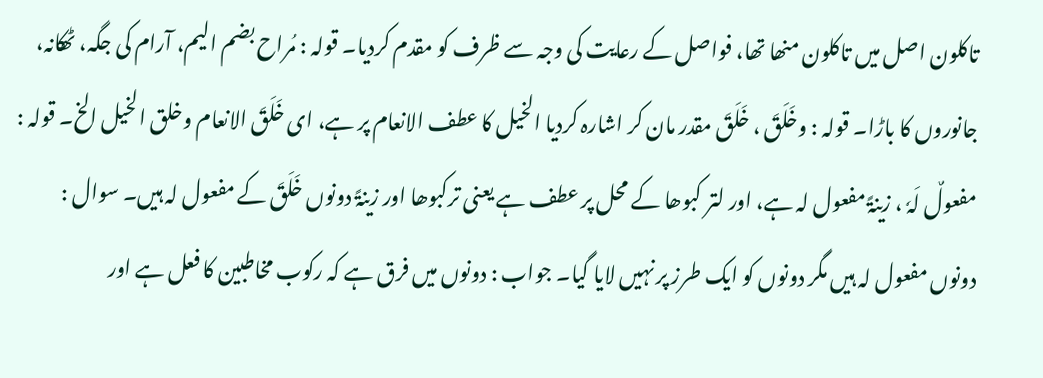تاکلون اصل میں تاکلون منھا تھا، فواصل کے رعایت کی وجہ سے ظرف کو مقدم کردیا۔ قولہ : مُراح بضم الیم، آرام کی جگہ، ٹھکانہ، جانوروں کا باڑا۔ قولہ : وخَلَقَ ، خَلَقَ مقدر مان کر اشارہ کردیا الخیل کا عطف الانعام پر ہے، ای خَلَقَ الانعام وخلق الخیل الخ۔ قولہ : مفعولٌ لَہٗ ، زینۃً مفعول لہ ہے، اور لتر کبوھا کے محل پر عطف ہے یعنی ترکبوھا اور زینۃً دونوں خَلَقَ کے مفعول لہ ہیں۔ سوال : دونوں مفعول لہ ہیں مگر دونوں کو ایک طرز پر نہیں لایا گیا۔ جواب : دونوں میں فرق ہے کہ رکوب مخاطبین کا فعل ہے اور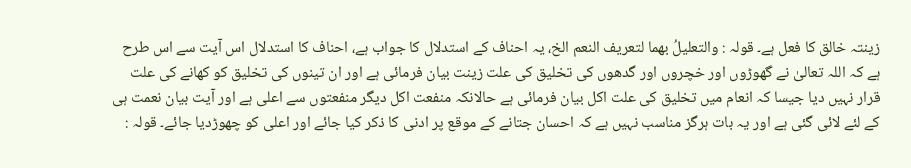زینتہ خالق کا فعل ہے۔ قولہ : والتعلیلُ بھما لتعریف النعم الخ، یہ احناف کے استدلال کا جواب ہے، احناف کا استدلال اس آیت سے اس طرح ہے کہ اللہ تعالیٰ نے گھوڑوں اور خچروں اور گدھوں کی تخلیق کی علت زینت بیان فرمائی ہے اور ان تینوں کی تخلیق کو کھانے کی علت قرار نہیں دیا جیسا کہ انعام میں تخلیق کی علت اکل بیان فرمائی ہے حالانکہ منفعت اکل دیگر منفعتوں سے اعلی ہے اور آیت بیان نعمت ہی کے لئے لائی گئی ہے اور یہ بات ہرگز مناسب نہیں ہے کہ احسان جتانے کے موقع پر ادنی کا ذکر کیا جائے اور اعلی کو چھوڑدیا جائے۔ قولہ :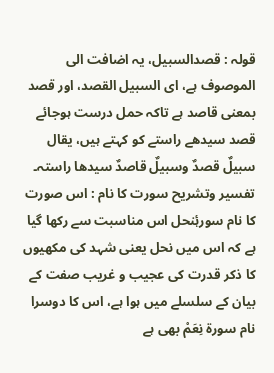قولہ : قصدالسبیل، یہ اضافت الی الموصوف ہے، ای السبیل القصد، اور قصد بمعنی قاصد ہے تاکہ حمل درست ہوجائے قصد سیدھے راستے کو کہتے ہیں، یقال سبیلٌ قصدٌ وسبیلٌ قاصدٌ سیدھا راستہ۔ تفسیر وتشریح سورت کا نام : اس صورت کا نام سورۂنحل اس مناسبت سے رکھا گیا ہے کہ اس میں نحل یعنی شہد کی مکھیوں کا ذکر قدرت کی عجیب و غریب صفت کے بیان کے سلسلے میں ہوا ہے، اس کا دوسرا نام سورة نِعَمْ بھی ہے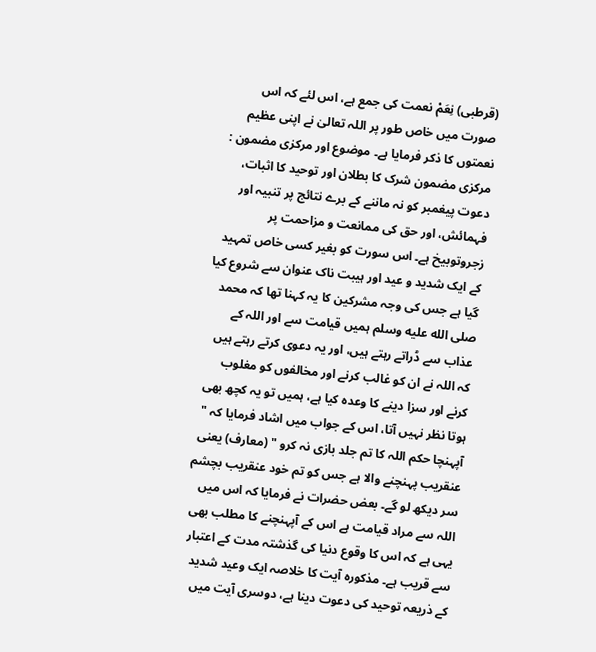(قرطبی) نِعَمْ نعمت کی جمع ہے، اس لئے کہ اس صورت میں خاص طور پر اللہ تعالیٰ نے اپنی عظیم نعمتوں کا ذکر فرمایا ہے۔ موضوع اور مرکزی مضمون : مرکزی مضمون شرک کا بطلان اور توحید کا اثبات، دعوت پیغمبر کو نہ ماننے کے برے نتائج پر تنبیہ اور فہمائش، اور حق کی ممانعت و مزاحمت پر زجروتوبیخ ہے۔ اس سورت کو بغیر کسی خاص تمہید کے ایک شدید و عید اور ہیبت ناک عنوان سے شروع کیا گیا ہے جس کی وجہ مشرکین کا یہ کہنا تھا کہ محمد صلى الله عليه وسلم ہمیں قیامت سے اور اللہ کے عذاب سے ڈراتے رہتے ہیں، اور یہ دعوی کرتے رہتے ہیں کہ اللہ نے ان کو غالب کرنے اور مخالفوں کو مغلوب کرنے اور سزا دینے کا وعدہ کیا ہے، ہمیں تو یہ کچھ بھی ہوتا نظر نہیں آتا، اس کے جواب میں اشاد فرمایا کہ " آپہنچا حکم اللہ کا تم جلد بازی نہ کرو " (معارف) یعنی عنقریب پہنچنے والا ہے جس کو تم خود عنقریب بچشم سر دیکھ لو گے۔ بعض حضرات نے فرمایا کہ اس میں اللہ سے مراد قیامت ہے اس کے آپہنچنے کا مطلب بھی یہی ہے کہ اس کا وقوع دنیا کی گذشتہ مدت کے اعتبار سے قریب ہے۔ مذکورہ آیت کا خلاصہ ایک وعید شدید کے ذریعہ توحید کی دعوت دینا ہے، دوسری آیت میں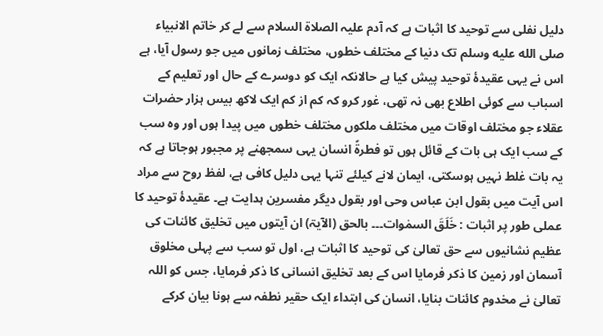دلیل نفلی سے توحید کا اثبات ہے کہ آدم علیہ الصلاۃ السلام سے لے کر خاتم الانبیاء صلى الله عليه وسلم تک دنیا کے مختلف خطوں، مختلف زمانوں میں جو رسول آیا، ہے اس نے یہی عقیدۂ توحید پیش کیا ہے حالانکہ ایک کو دوسرے کے حال اور تعلیم کے اسباب سے کوئی اطلاع بھی نہ تھی، غور کرو کہ کم از کم ایک لاکھ بیس ہزار حضرات عقلاء جو مختلف اوقات میں مختلف ملکوں مختلف خطوں میں پیدا ہوں اور وہ سب کے سب ایک ہی بات کے قائل ہوں تو فطرۃً انسان یہی سمجھنے پر مجبور ہوجاتا ہے کہ یہ بات غلط نہیں ہوسکتی، ایمان لانے کیلئے تنہا یہی دلیل کافی ہے، لفظ روح سے مراد اس آیت میں بقول ابن عباس وحی اور بقول دیگر مفسرین ہدایت ہے۔ عقیدۂ توحید کا عملی طور پر اثبات : خَلَقَ السمٰوات۔۔۔ بالحق (الآیۃ) ان آیتوں میں تخلیق کائنات کی عظیم نشانیوں سے حق تعالیٰ کی توحید کا اثبات ہے، اول تو سب سے پہلی مخلوق آسمان اور زمین کا ذکر فرمایا اس کے بعد تخلیق انسانی کا ذکر فرمایا، جس کو اللہ تعالیٰ نے مخدوم کائنات بنایا، انسان کی ابتداء ایک حقیر نطفہ سے ہونا بیان کرکے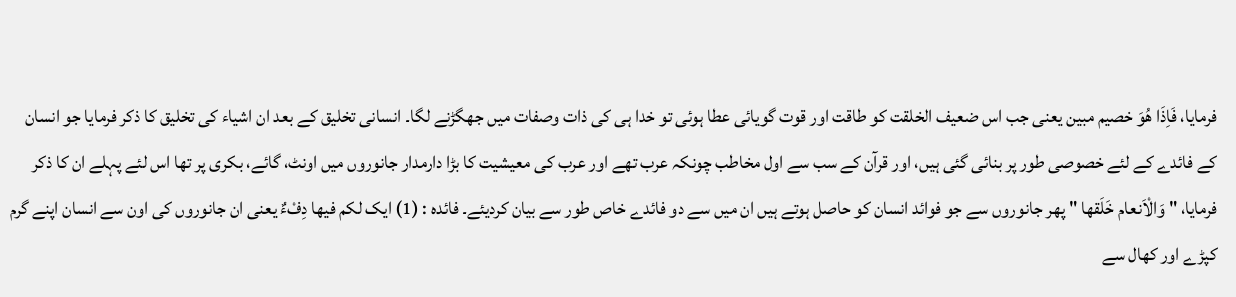فرمایا، فَاِذَا ھُوَ خصیم مبین یعنی جب اس ضعیف الخلقت کو طاقت اور قوت گویائی عطا ہوئی تو خدا ہی کی ذات وصفات میں جھگڑنے لگا۔ انسانی تخلیق کے بعد ان اشیاء کی تخلیق کا ذکر فرمایا جو انسان کے فائدے کے لئے خصوصی طور پر بنائی گئی ہیں، اور قرآن کے سب سے اول مخاطب چونکہ عرب تھے اور عرب کی معیشیت کا بڑا دارمدار جانوروں میں اونٹ، گائے، بکری پر تھا اس لئے پہلے ان کا ذکر فرمایا، " وَالْاَنعام خَلَقھا " پھر جانوروں سے جو فوائد انسان کو حاصل ہوتے ہیں ان میں سے دو فائدے خاص طور سے بیان کردیئے۔ فائدہ : (1) ایک لکم فیھا دِفْءٌ یعنی ان جانوروں کی اون سے انسان اپنے گرم کپڑے اور کھال سے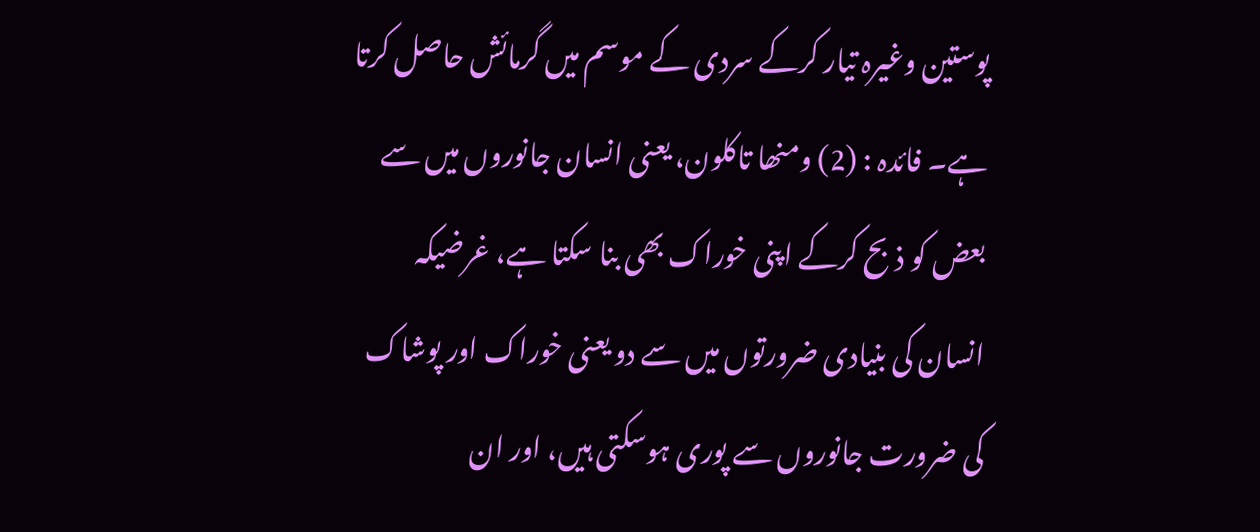پوستین وغیرہ تیار کرکے سردی کے موسم میں گرمائش حاصل کرتا ہے۔ فائدہ : (2) ومنھا تاکلون، یعنی انسان جانوروں میں سے بعض کو ذبح کرکے اپنی خوراک بھی بنا سکتا ہے، غرضیکہ انسان کی بنیادی ضرورتوں میں سے دو یعنی خوراک اور پوشاک کی ضرورت جانوروں سے پوری ہوسکتی ہیں، اور ان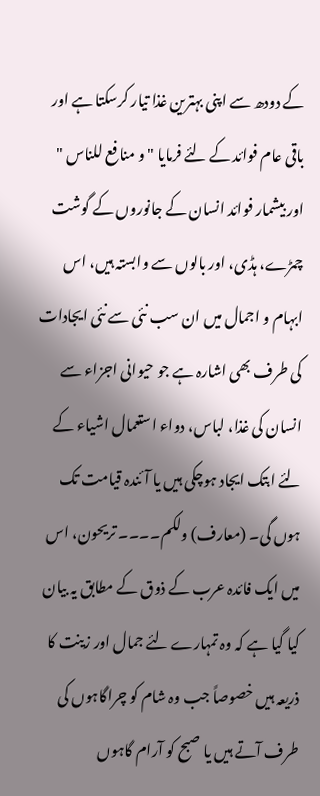کے دودھ سے اپنی بہترین غذا تیار کرسکتا ہے اور باقی عام فوائد کے لئے فرمایا " و منافع للناس " اور بیشمار فوائد انسان کے جانوروں کے گوشت چمڑے، ہڈی، اور بالوں سے وابستہ ہیں، اس ابہام و اجمال میں ان سب نئی سے نئی ایجادات کی طرف بھی اشارہ ہے جو حیوانی اجزاء سے انسان کی غذا، لباس، دواء استعمال اشیاء کے لئے ابتک ایجاد ہوچکی ہیں یا آئندہ قیامت تک ہوں گی۔ (معارف) ولکم۔۔۔۔ تریحون، اس میں ایک فائدہ عرب کے ذوق کے مطابق یہ بیان کیا گیا ہے کہ وہ تمہارے لئے جمال اور زینت کا ذریعہ ہیں خصوصاً جب وہ شام کو چراگاہوں کی طرف آتے ہیں یا صبح کو آرام گاہوں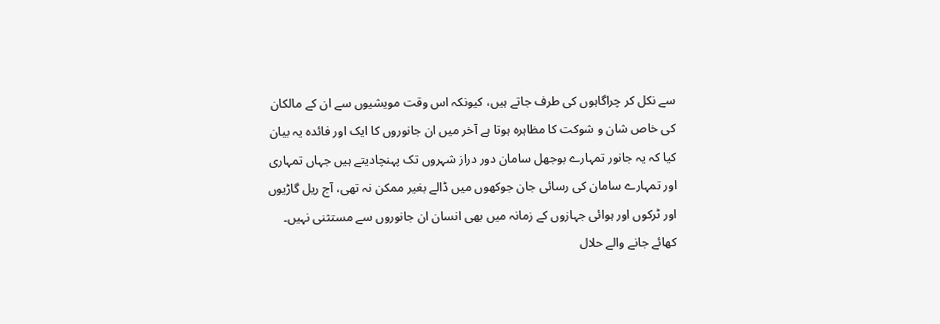سے نکل کر چراگاہوں کی طرف جاتے ہیں، کیونکہ اس وقت مویشیوں سے ان کے مالکان کی خاص شان و شوکت کا مظاہرہ ہوتا ہے آخر میں ان جانوروں کا ایک اور فائدہ یہ بیان کیا کہ یہ جانور تمہارے بوجھل سامان دور دراز شہروں تک پہنچادیتے ہیں جہاں تمہاری اور تمہارے سامان کی رسائی جان جوکھوں میں ڈالے بغیر ممکن نہ تھی، آج ریل گاڑیوں اور ٹرکوں اور ہوائی جہازوں کے زمانہ میں بھی انسان ان جانوروں سے مستثنی نہیں۔ کھائے جانے والے حلال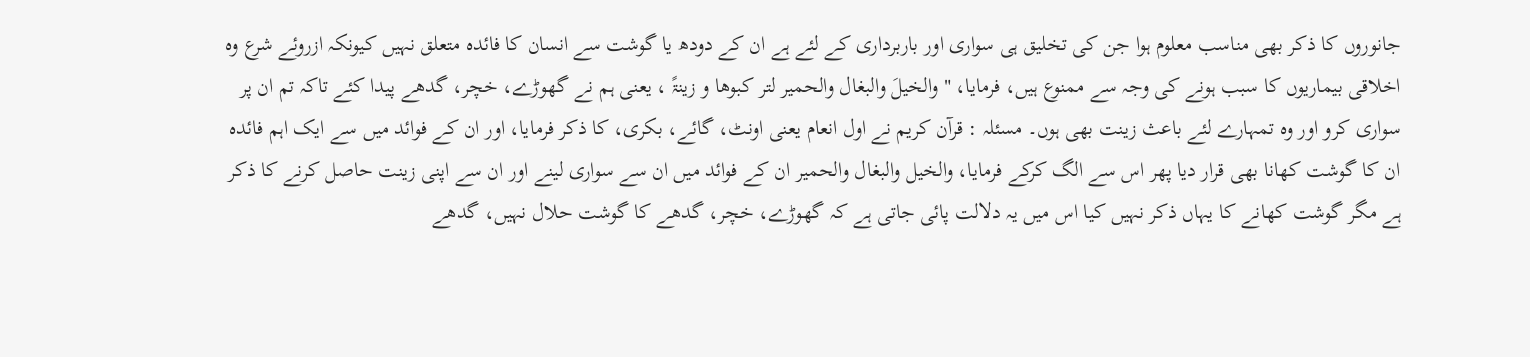جانوروں کا ذکر بھی مناسب معلوم ہوا جن کی تخلیق ہی سواری اور باربرداری کے لئے ہے ان کے دودھ یا گوشت سے انسان کا فائدہ متعلق نہیں کیونکہ ازروئے شرع وہ اخلاقی بیماریوں کا سبب ہونے کی وجہ سے ممنوع ہیں، فرمایا، " والخیلَ والبغال والحمیر لتر کبوھا و زینۃً ، یعنی ہم نے گھوڑے، خچر، گدھے پیدا کئے تاکہ تم ان پر سواری کرو اور وہ تمہارے لئے باعث زینت بھی ہوں۔ مسئلہ : قرآن کریم نے اول انعام یعنی اونٹ، گائے، بکری، کا ذکر فرمایا، اور ان کے فوائد میں سے ایک اہم فائدہ ان کا گوشت کھانا بھی قرار دیا پھر اس سے الگ کرکے فرمایا، والخیل والبغال والحمیر ان کے فوائد میں ان سے سواری لینے اور ان سے اپنی زینت حاصل کرنے کا ذکر ہے مگر گوشت کھانے کا یہاں ذکر نہیں کیا اس میں یہ دلالت پائی جاتی ہے کہ گھوڑے، خچر، گدھے کا گوشت حلال نہیں، گدھے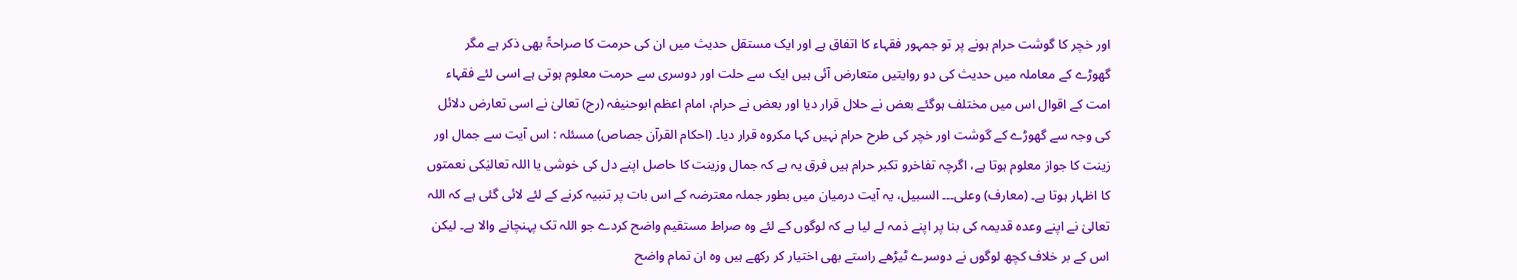اور خچر کا گوشت حرام ہونے پر تو جمہور فقہاء کا اتفاق ہے اور ایک مستقل حدیث میں ان کی حرمت کا صراحۃً بھی ذکر ہے مگر گھوڑے کے معاملہ میں حدیث کی دو روایتیں متعارض آئی ہیں ایک سے حلت اور دوسری سے حرمت معلوم ہوتی ہے اسی لئے فقہاء امت کے اقوال اس میں مختلف ہوگئے بعض نے حلال قرار دیا اور بعض نے حرام، امام اعظم ابوحنیفہ (رح) تعالیٰ نے اسی تعارض دلائل کی وجہ سے گھوڑے کے گوشت اور خچر کی طرح حرام نہیں کہا مکروہ قرار دیا۔ (احکام القرآن جصاص) مسئلہ : اس آیت سے جمال اور زینت کا جواز معلوم ہوتا ہے، اگرچہ تفاخرو تکبر حرام ہیں فرق یہ ہے کہ جمال وزینت کا حاصل اپنے دل کی خوشی یا اللہ تعالیٰکی نعمتوں کا اظہار ہوتا ہے۔ (معارف) وعلی۔۔۔ السبیل، یہ آیت درمیان میں بطور جملہ معترضہ کے اس بات پر تنبیہ کرنے کے لئے لائی گئی ہے کہ اللہ تعالیٰ نے اپنے وعدہ قدیمہ کی بنا پر اپنے ذمہ لے لیا ہے کہ لوگوں کے لئے وہ صراط مستقیم واضح کردے جو اللہ تک پہنچانے والا ہے۔ لیکن اس کے بر خلاف کچھ لوگوں نے دوسرے ٹیڑھے راستے بھی اختیار کر رکھے ہیں وہ ان تمام واضح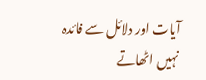آیات اور دلائل سے فائدہ نہیں اٹھاتے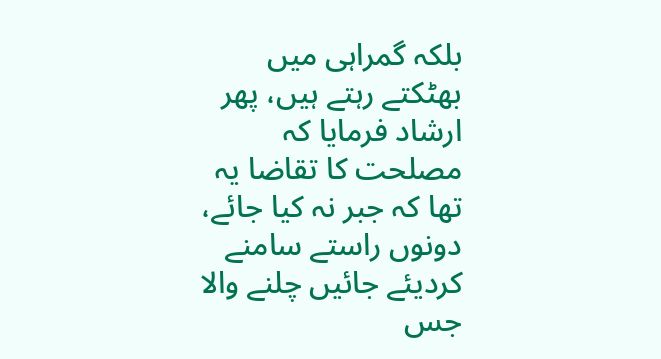بلکہ گمراہی میں بھٹکتے رہتے ہیں، پھر ارشاد فرمایا کہ مصلحت کا تقاضا یہ تھا کہ جبر نہ کیا جائے، دونوں راستے سامنے کردیئے جائیں چلنے والا جس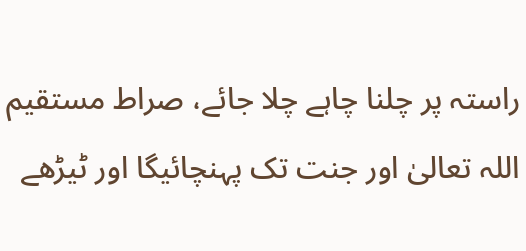راستہ پر چلنا چاہے چلا جائے، صراط مستقیم اللہ تعالیٰ اور جنت تک پہنچائیگا اور ٹیڑھے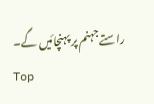راستے جہنم پر پہنچائیں گے۔
Top